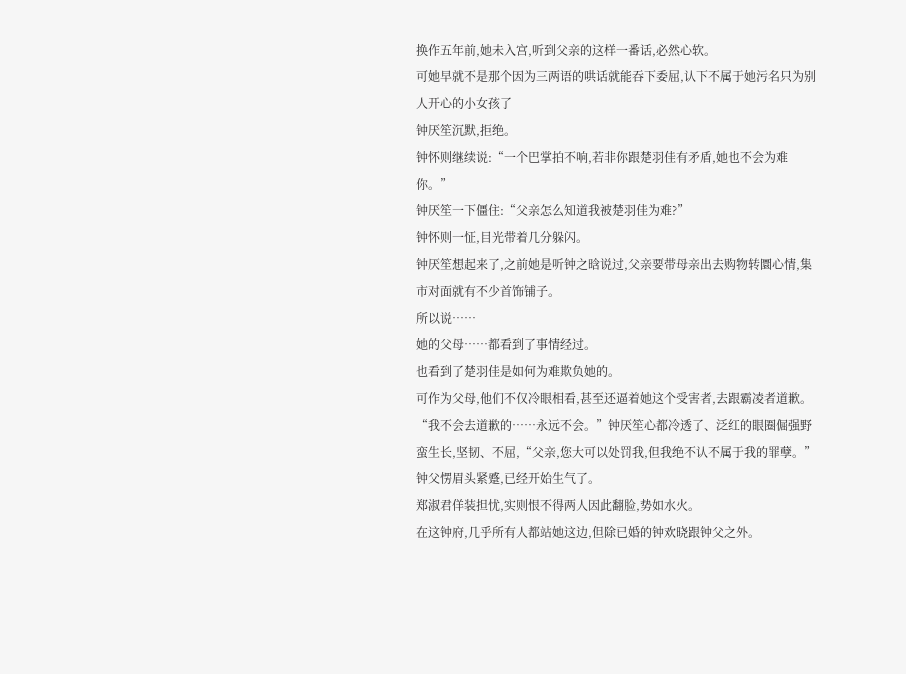换作五年前,她未入宫,听到父亲的这样一番话,必然心软。
可她早就不是那个因为三两语的哄话就能吞下委屈,认下不属于她污名只为别人开心的小女孩了
钟厌笙沉默,拒绝。
钟怀则继续说:“一个巴掌拍不响,若非你跟楚羽佳有矛盾,她也不会为难你。”
钟厌笙一下僵住:“父亲怎么知道我被楚羽佳为难?”
钟怀则一怔,目光带着几分躲闪。
钟厌笙想起来了,之前她是听钟之晗说过,父亲要带母亲出去购物转圜心情,集市对面就有不少首饰铺子。
所以说……
她的父母……都看到了事情经过。
也看到了楚羽佳是如何为难欺负她的。
可作为父母,他们不仅冷眼相看,甚至还逼着她这个受害者,去跟霸凌者道歉。
“我不会去道歉的……永远不会。”钟厌笙心都冷透了、泛红的眼圈倔强野蛮生长,坚韧、不屈,“父亲,您大可以处罚我,但我绝不认不属于我的罪孽。”
钟父愣眉头紧蹙,已经开始生气了。
郑淑君佯装担忧,实则恨不得两人因此翻脸,势如水火。
在这钟府,几乎所有人都站她这边,但除已婚的钟欢晓跟钟父之外。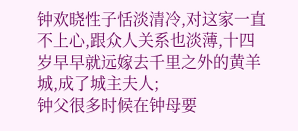钟欢晓性子恬淡清冷,对这家一直不上心,跟众人关系也淡薄,十四岁早早就远嫁去千里之外的黄羊城,成了城主夫人;
钟父很多时候在钟母要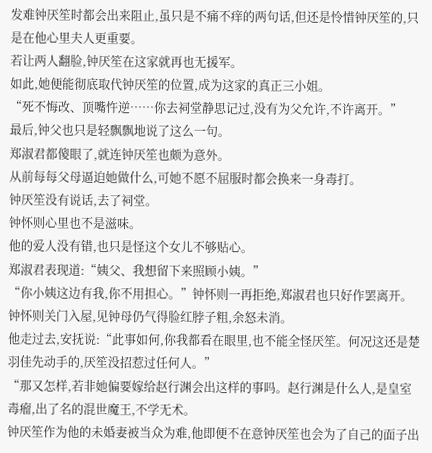发难钟厌笙时都会出来阻止,虽只是不痛不痒的两句话,但还是怜惜钟厌笙的,只是在他心里夫人更重要。
若让两人翻脸,钟厌笙在这家就再也无援军。
如此,她便能彻底取代钟厌笙的位置,成为这家的真正三小姐。
“死不悔改、顶嘴忤逆……你去祠堂静思记过,没有为父允许,不许离开。”
最后,钟父也只是轻飘飘地说了这么一句。
郑淑君都傻眼了,就连钟厌笙也颇为意外。
从前每每父母逼迫她做什么,可她不愿不屈服时都会换来一身毒打。
钟厌笙没有说话,去了祠堂。
钟怀则心里也不是滋味。
他的爱人没有错,也只是怪这个女儿不够贴心。
郑淑君表现道:“姨父、我想留下来照顾小姨。”
“你小姨这边有我,你不用担心。”钟怀则一再拒绝,郑淑君也只好作罢离开。
钟怀则关门入屋,见钟母仍气得脸红脖子粗,余怒未消。
他走过去,安抚说:“此事如何,你我都看在眼里,也不能全怪厌笙。何况这还是楚羽佳先动手的,厌笙没招惹过任何人。”
“那又怎样,若非她偏要嫁给赵行渊会出这样的事吗。赵行渊是什么人,是皇室毒瘤,出了名的混世魔王,不学无术。
钟厌笙作为他的未婚妻被当众为难,他即便不在意钟厌笙也会为了自己的面子出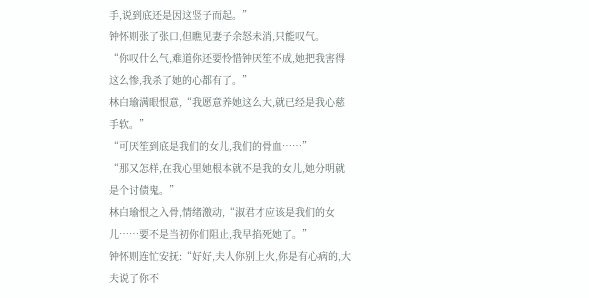手,说到底还是因这竖子而起。”
钟怀则张了张口,但瞧见妻子余怒未消,只能叹气。
“你叹什么气,难道你还要怜惜钟厌笙不成,她把我害得这么惨,我杀了她的心都有了。”
林白瑜满眼恨意,“我愿意养她这么大,就已经是我心慈手软。”
“可厌笙到底是我们的女儿,我们的骨血……”
“那又怎样,在我心里她根本就不是我的女儿,她分明就是个讨债鬼。”
林白瑜恨之入骨,情绪激动,“淑君才应该是我们的女儿……要不是当初你们阻止,我早掐死她了。”
钟怀则连忙安抚:“好好,夫人你别上火,你是有心病的,大夫说了你不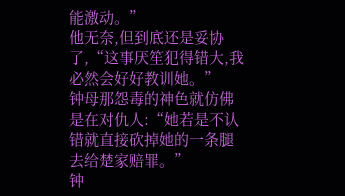能激动。”
他无奈,但到底还是妥协了,“这事厌笙犯得错大,我必然会好好教训她。”
钟母那怨毒的神色就仿佛是在对仇人:“她若是不认错就直接砍掉她的一条腿去给楚家赔罪。”
钟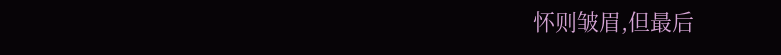怀则皱眉,但最后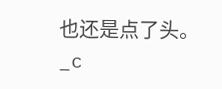也还是点了头。_c